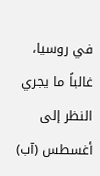في روسيا، غالباً ما يجري النظر إلى أغسطس (آب)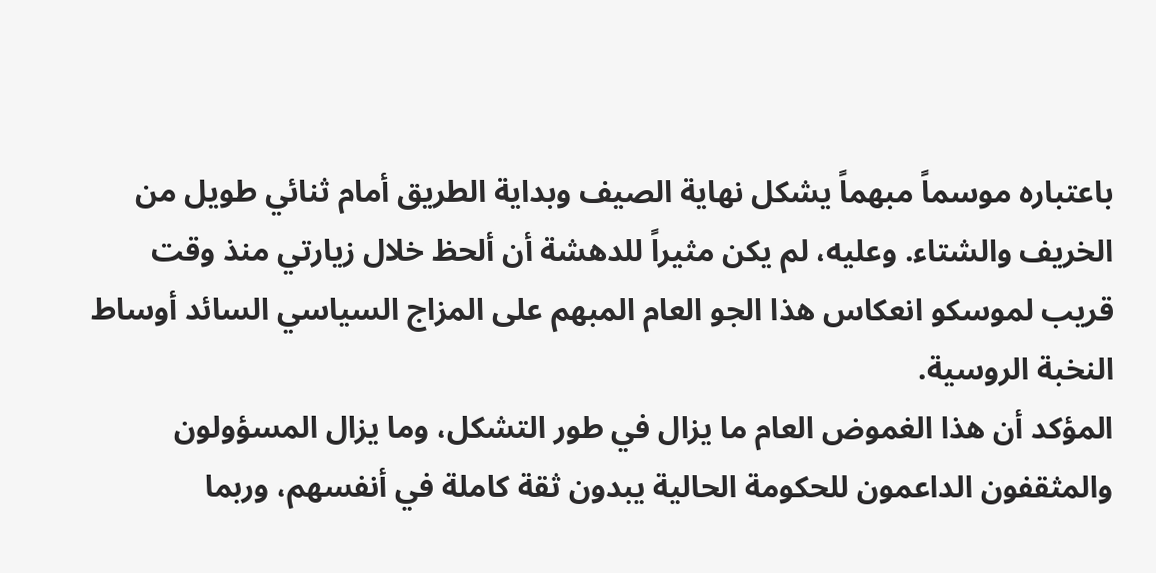باعتباره موسماً مبهماً يشكل نهاية الصيف وبداية الطريق أمام ثنائي طويل من الخريف والشتاء. وعليه، لم يكن مثيراً للدهشة أن ألحظ خلال زيارتي منذ وقت قريب لموسكو انعكاس هذا الجو العام المبهم على المزاج السياسي السائد أوساط النخبة الروسية.
المؤكد أن هذا الغموض العام ما يزال في طور التشكل، وما يزال المسؤولون والمثقفون الداعمون للحكومة الحالية يبدون ثقة كاملة في أنفسهم، وربما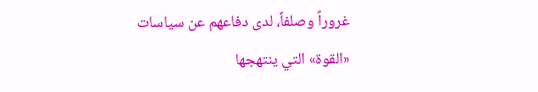غروراً وصلفاً، لدى دفاعهم عن سياسات «القوة» التي ينتهجها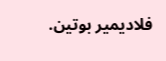فلاديمير بوتين.